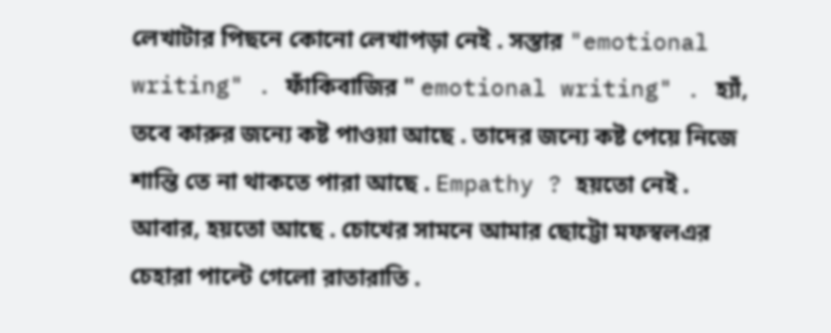লেখাটার পিছনে কোনো লেখাপড়া নেই . সস্তার "emotional writing" . ফাঁকিবাজির " emotional writing" . হ্যাঁ, তবে কারুর জন্যে কষ্ট পাওয়া আছে . তাদের জন্যে কষ্ট পেয়ে নিজে শান্তি তে না থাকতে পারা আছে . Empathy ? হয়তো নেই . আবার, হয়তো আছে . চোখের সামনে আমার ছোট্টো মফস্বলএর চেহারা পাল্টে গেলো রাতারাতি .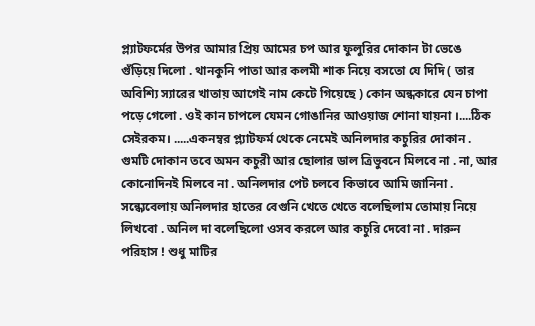প্ল্যাটফর্মের উপর আমার প্রিয় আমের চপ আর ফুলুরির দোকান টা ভেঙে গুঁড়িয়ে দিলো . থানকুনি পাতা আর কলমী শাক নিয়ে বসতো যে দিদি ( তার অবিশ্যি স্যারের খাতায় আগেই নাম কেটে গিয়েছে ) কোন অন্ধকারে যেন চাপা পড়ে গেলো . ওই কান চাপলে যেমন গোঙানির আওয়াজ শোনা যায়না ।....ঠিক সেইরকম। .....একনম্বর প্ল্যাটফর্ম থেকে নেমেই অনিলদার কচুরির দোকান . গুমটি দোকান তবে অমন কচুরী আর ছোলার ডাল ত্রিভুবনে মিলবে না . না, আর কোনোদিনই মিলবে না . অনিলদার পেট চলবে কিভাবে আমি জানিনা . সন্ধ্যেবেলায় অনিলদার হাতের বেগুনি খেতে খেতে বলেছিলাম তোমায় নিয়ে লিখবো . অনিল দা বলেছিলো ওসব করলে আর কচুরি দেবো না . দারুন পরিহাস ! শুধু মাটির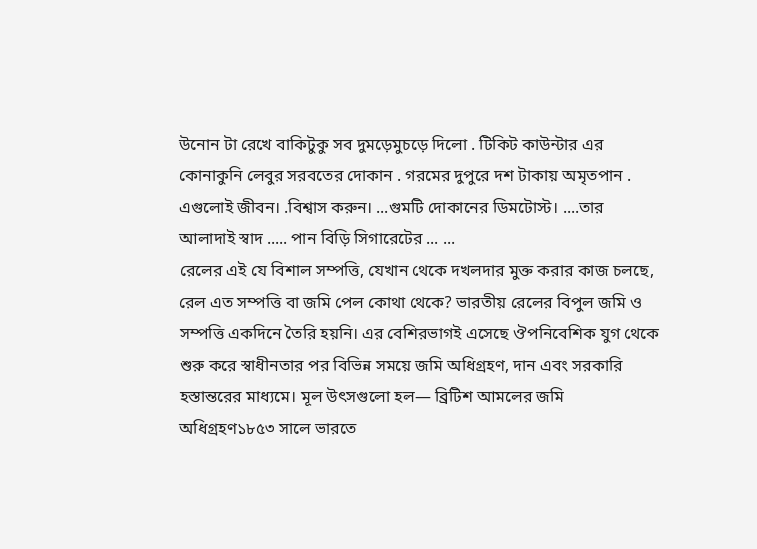উনোন টা রেখে বাকিটুকু সব দুমড়েমুচড়ে দিলো . টিকিট কাউন্টার এর কোনাকুনি লেবুর সরবতের দোকান . গরমের দুপুরে দশ টাকায় অমৃতপান . এগুলোই জীবন। .বিশ্বাস করুন। ...গুমটি দোকানের ডিমটোস্ট। ....তার আলাদাই স্বাদ ..... পান বিড়ি সিগারেটের ... ...
রেলের এই যে বিশাল সম্পত্তি, যেখান থেকে দখলদার মুক্ত করার কাজ চলছে, রেল এত সম্পত্তি বা জমি পেল কোথা থেকে? ভারতীয় রেলের বিপুল জমি ও সম্পত্তি একদিনে তৈরি হয়নি। এর বেশিরভাগই এসেছে ঔপনিবেশিক যুগ থেকে শুরু করে স্বাধীনতার পর বিভিন্ন সময়ে জমি অধিগ্রহণ, দান এবং সরকারি হস্তান্তরের মাধ্যমে। মূল উৎসগুলো হল— ব্রিটিশ আমলের জমি অধিগ্রহণ১৮৫৩ সালে ভারতে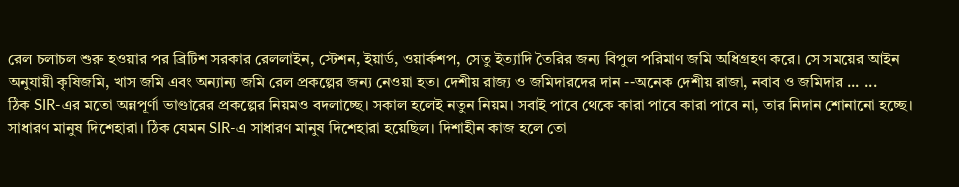রেল চলাচল শুরু হওয়ার পর ব্রিটিশ সরকার রেললাইন, স্টেশন, ইয়ার্ড, ওয়ার্কশপ, সেতু ইত্যাদি তৈরির জন্য বিপুল পরিমাণ জমি অধিগ্রহণ করে। সে সময়ের আইন অনুযায়ী কৃষিজমি, খাস জমি এবং অন্যান্য জমি রেল প্রকল্পের জন্য নেওয়া হত। দেশীয় রাজ্য ও জমিদারদের দান --অনেক দেশীয় রাজা, নবাব ও জমিদার ... ...
ঠিক SIR-এর মতো অন্নপূর্ণা ভাণ্ডারের প্রকল্পের নিয়মও বদলাচ্ছে। সকাল হলেই নতুন নিয়ম। সবাই পাবে থেকে কারা পাবে কারা পাবে না, তার নিদান শোনানো হচ্ছে। সাধারণ মানুষ দিশেহারা। ঠিক যেমন SIR-এ সাধারণ মানুষ দিশেহারা হয়েছিল। দিশাহীন কাজ হলে তো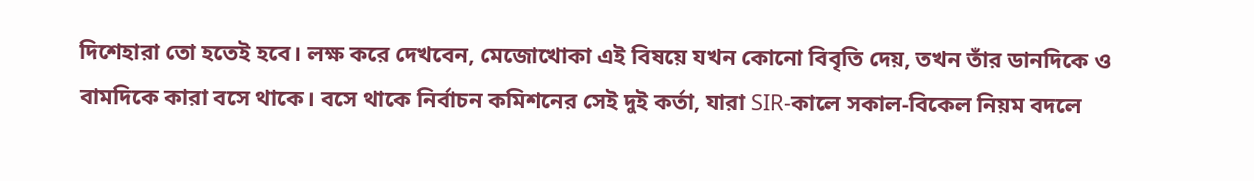দিশেহারা তো হতেই হবে। লক্ষ করে দেখবেন, মেজোখোকা এই বিষয়ে যখন কোনো বিবৃতি দেয়, তখন তাঁর ডানদিকে ও বামদিকে কারা বসে থাকে। বসে থাকে নির্বাচন কমিশনের সেই দুই কর্তা, যারা SIR-কালে সকাল-বিকেল নিয়ম বদলে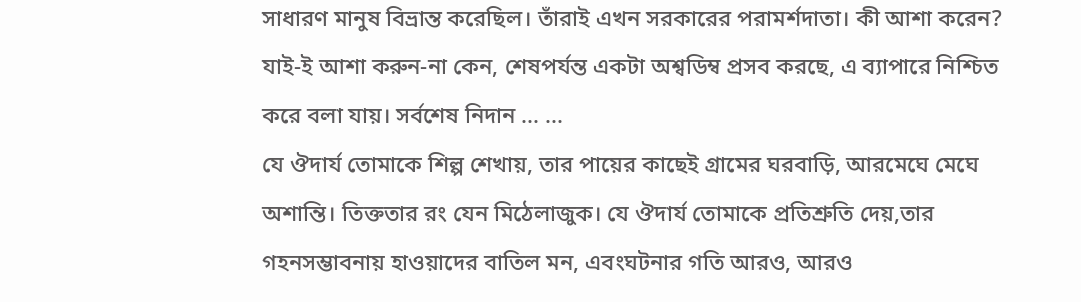সাধারণ মানুষ বিভ্রান্ত করেছিল। তাঁরাই এখন সরকারের পরামর্শদাতা। কী আশা করেন? যাই-ই আশা করুন-না কেন, শেষপর্যন্ত একটা অশ্বডিম্ব প্রসব করছে, এ ব্যাপারে নিশ্চিত করে বলা যায়। সর্বশেষ নিদান ... ...
যে ঔদার্য তোমাকে শিল্প শেখায়, তার পায়ের কাছেই গ্রামের ঘরবাড়ি, আরমেঘে মেঘে অশান্তি। তিক্ততার রং যেন মিঠেলাজুক। যে ঔদার্য তোমাকে প্রতিশ্রুতি দেয়,তার গহনসম্ভাবনায় হাওয়াদের বাতিল মন, এবংঘটনার গতি আরও, আরও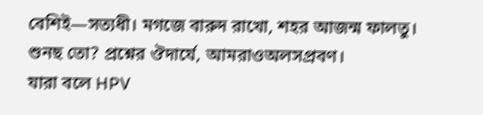বেশিই—সত্যধী। মগজে বারুদ রাখো, শহর আজন্ম ফালতু। শুনছ তো? প্রশ্নের ঔদার্যে, আমরাওঅলসপ্রবণ।
যারা বলে HPV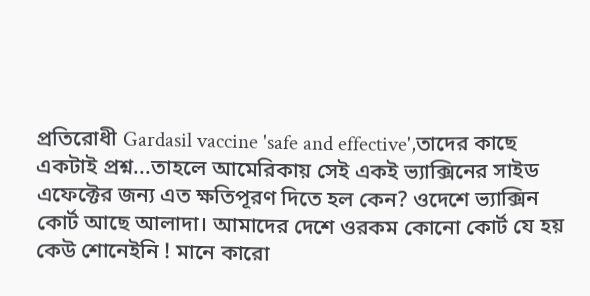প্রতিরোধী Gardasil vaccine 'safe and effective',তাদের কাছে একটাই প্রশ্ন...তাহলে আমেরিকায় সেই একই ভ্যাক্সিনের সাইড এফেক্টের জন্য এত ক্ষতিপূরণ দিতে হল কেন? ওদেশে ভ্যাক্সিন কোর্ট আছে আলাদা। আমাদের দেশে ওরকম কোনো কোর্ট যে হয় কেউ শোনেইনি ! মানে কারো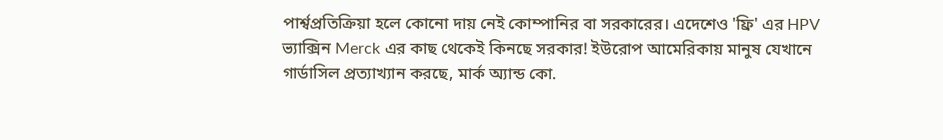পার্শ্বপ্রতিক্রিয়া হলে কোনো দায় নেই কোম্পানির বা সরকারের। এদেশেও 'ফ্রি' এর HPV ভ্যাক্সিন Merck এর কাছ থেকেই কিনছে সরকার! ইউরোপ আমেরিকায় মানুষ যেখানে গার্ডাসিল প্রত্যাখ্যান করছে, মার্ক অ্যান্ড কো.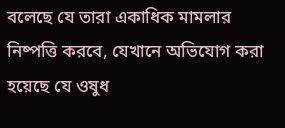বলেছে যে তারা একাধিক মামলার নিষ্পত্তি করবে, যেখানে অভিযোগ করা হয়েছে যে ওষুধ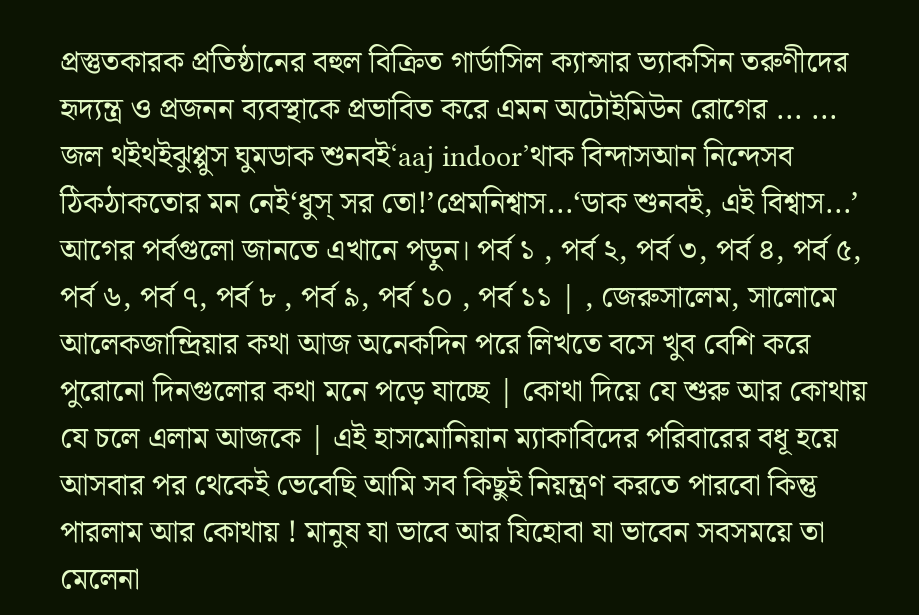প্রস্তুতকারক প্রতিষ্ঠানের বহুল বিক্রিত গার্ডাসিল ক্যান্সার ভ্যাকসিন তরুণীদের হৃদ্যন্ত্র ও প্রজনন ব্যবস্থাকে প্রভাবিত করে এমন অটোইমিউন রোগের ... ...
জল থইথইঝুপ্পুস ঘুমডাক শুনবই‘aaj indoor’থাক বিন্দাসআন নিন্দেসব ঠিকঠাকতোর মন নেই‘ধুস্ সর তো!’প্রেমনিশ্বাস...‘ডাক শুনবই, এই বিশ্বাস...’
আগের পর্বগুলো জানতে এখানে পড়ুন। পর্ব ১ , পর্ব ২, পর্ব ৩, পর্ব ৪, পর্ব ৫, পর্ব ৬, পর্ব ৭, পর্ব ৮ , পর্ব ৯, পর্ব ১০ , পর্ব ১১ | , জেরুসালেম, সালোমে আলেকজান্দ্রিয়ার কথা আজ অনেকদিন পরে লিখতে বসে খুব বেশি করে পুরোনো দিনগুলোর কথা মনে পড়ে যাচ্ছে | কোথা দিয়ে যে শুরু আর কোথায় যে চলে এলাম আজকে | এই হাসমোনিয়ান ম্যাকাবিদের পরিবারের বধূ হয়ে আসবার পর থেকেই ভেবেছি আমি সব কিছুই নিয়ন্ত্রণ করতে পারবো কিন্তু পারলাম আর কোথায় ! মানুষ যা ভাবে আর যিহোবা যা ভাবেন সবসময়ে তা মেলেনা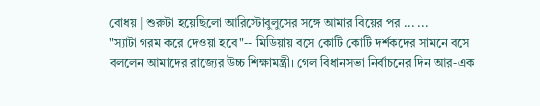বোধয় | শুরুটা হয়েছিলো আরিস্টোবুলুসের সঙ্গে আমার বিয়ের পর ... ...
"স্যাটা গরম করে দেওয়া হবে"-- মিডিয়ায় বসে কোটি কোটি দর্শকদের সামনে বসে বললেন আমাদের রাজ্যের উচ্চ শিক্ষামন্ত্রী। গেল বিধানসভা নির্বাচনের দিন আর-এক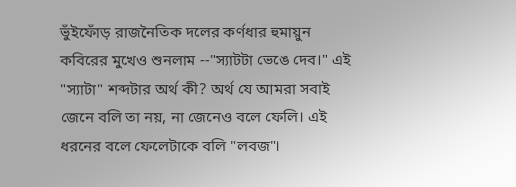ভুঁইফোঁড় রাজনৈতিক দলের কর্ণধার হুমায়ুন কবিরের মুখেও শুনলাম --"স্যাটটা ভেঙে দেব।" এই "স্যাটা" শব্দটার অর্থ কী? অর্থ যে আমরা সবাই জেনে বলি তা নয়, না জেনেও বলে ফেলি। এই ধরনের বলে ফেলেটাকে বলি "লবজ"।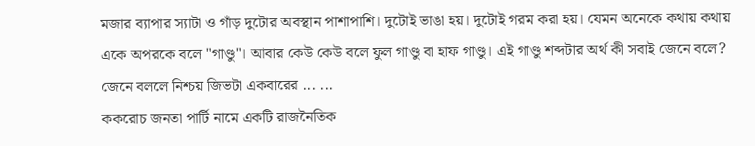মজার ব্যাপার স্যাটা ও গাঁড় দুটোর অবস্থান পাশাপাশি। দুটোই ভাঙা হয়। দুটোই গরম করা হয়। যেমন অনেকে কথায় কথায় একে অপরকে বলে "গাণ্ডু"। আবার কেউ কেউ বলে ফুল গাণ্ডু বা হাফ গাণ্ডু। এই গাণ্ডু শব্দটার অর্থ কী সবাই জেনে বলে? জেনে বললে নিশ্চয় জিভটা একবারের ... ...
ককরোচ জনতা পার্টি নামে একটি রাজনৈতিক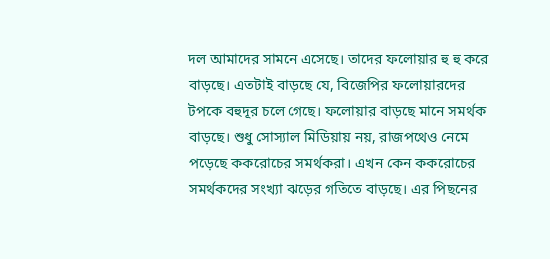দল আমাদের সামনে এসেছে। তাদের ফলোয়ার হু হু করে বাড়ছে। এতটাই বাড়ছে যে, বিজেপির ফলোয়ারদের টপকে বহুদূর চলে গেছে। ফলোয়ার বাড়ছে মানে সমর্থক বাড়ছে। শুধু সোস্যাল মিডিয়ায় নয়, রাজপথেও নেমে পড়েছে ককরোচের সমর্থকরা। এখন কেন ককরোচের সমর্থকদের সংখ্যা ঝড়ের গতিতে বাড়ছে। এর পিছনের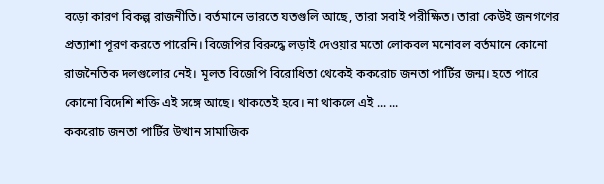বড়ো কারণ বিকল্প রাজনীতি। বর্তমানে ভারতে যতগুলি আছে, তারা সবাই পরীক্ষিত। তারা কেউই জনগণের প্রত্যাশা পূরণ করতে পারেনি। বিজেপির বিরুদ্ধে লড়াই দেওয়ার মতো লোকবল মনোবল বর্তমানে কোনো রাজনৈতিক দলগুলোর নেই। মূলত বিজেপি বিরোধিতা থেকেই ককরোচ জনতা পার্টির জন্ম। হতে পারে কোনো বিদেশি শক্তি এই সঙ্গে আছে। থাকতেই হবে। না থাকলে এই ... ...
ককরোচ জনতা পার্টির উত্থান সামাজিক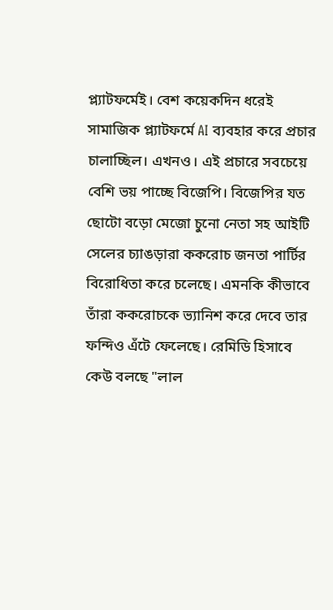প্ল্যাটফর্মেই। বেশ কয়েকদিন ধরেই সামাজিক প্ল্যাটফর্মে AI ব্যবহার করে প্রচার চালাচ্ছিল। এখনও। এই প্রচারে সবচেয়ে বেশি ভয় পাচ্ছে বিজেপি। বিজেপির যত ছোটো বড়ো মেজো চুনো নেতা সহ আইটি সেলের চ্যাঙড়ারা ককরোচ জনতা পার্টির বিরোধিতা করে চলেছে। এমনকি কীভাবে তাঁরা ককরোচকে ভ্যানিশ করে দেবে তার ফন্দিও এঁটে ফেলেছে। রেমিডি হিসাবে কেউ বলছে "লাল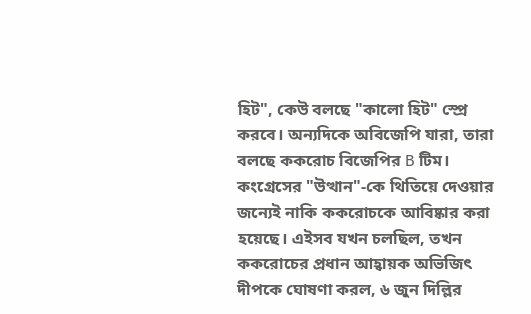হিট", কেউ বলছে "কালো হিট" স্প্রে করবে। অন্যদিকে অবিজেপি যারা, তারা বলছে ককরোচ বিজেপির B টিম। কংগ্রেসের "উত্থান"-কে থিতিয়ে দেওয়ার জন্যেই নাকি ককরোচকে আবিষ্কার করা হয়েছে। এইসব যখন চলছিল, তখন ককরোচের প্রধান আহ্বায়ক অভিজিৎ দীপকে ঘোষণা করল, ৬ জুন দিল্লির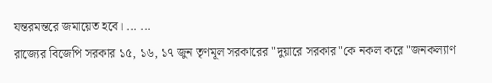যন্তরমন্তরে জমায়েত হবে। ... ...
রাজ্যের বিজেপি সরকার ১৫, ১৬, ১৭ জুন তৃণমূল সরকারের "দুয়ারে সরকার"কে নকল করে "জনকল্যাণ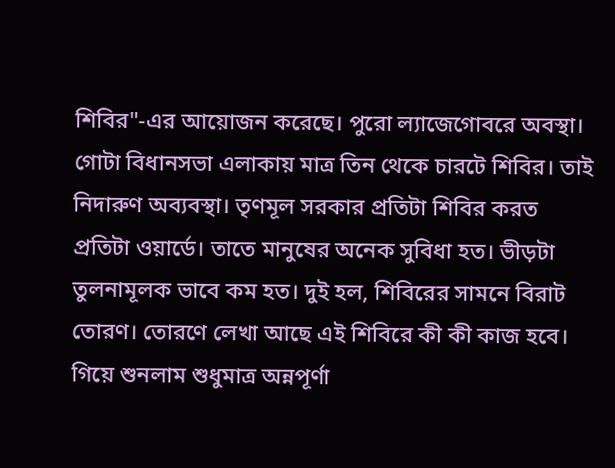শিবির"-এর আয়োজন করেছে। পুরো ল্যাজেগোবরে অবস্থা। গোটা বিধানসভা এলাকায় মাত্র তিন থেকে চারটে শিবির। তাই নিদারুণ অব্যবস্থা। তৃণমূল সরকার প্রতিটা শিবির করত প্রতিটা ওয়ার্ডে। তাতে মানুষের অনেক সুবিধা হত। ভীড়টা তুলনামূলক ভাবে কম হত। দুই হল, শিবিরের সামনে বিরাট তোরণ। তোরণে লেখা আছে এই শিবিরে কী কী কাজ হবে। গিয়ে শুনলাম শুধুমাত্র অন্নপূর্ণা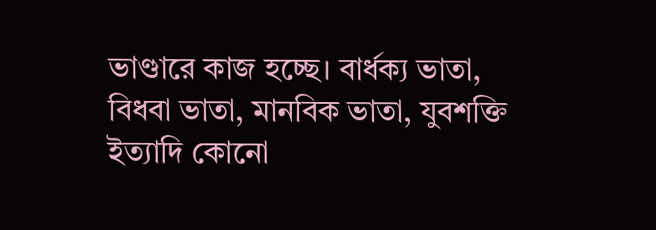ভাণ্ডারে কাজ হচ্ছে। বার্ধক্য ভাতা, বিধবা ভাতা, মানবিক ভাতা, যুবশক্তি ইত্যাদি কোনো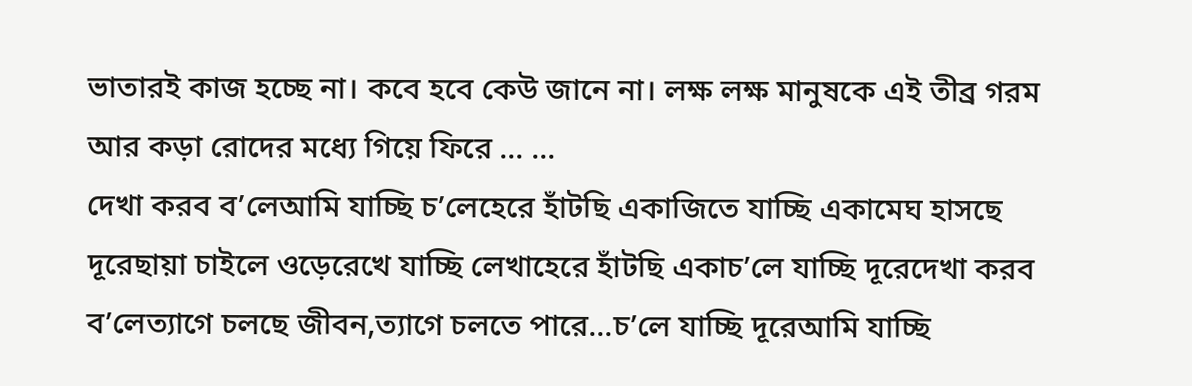ভাতারই কাজ হচ্ছে না। কবে হবে কেউ জানে না। লক্ষ লক্ষ মানুষকে এই তীব্র গরম আর কড়া রোদের মধ্যে গিয়ে ফিরে ... ...
দেখা করব ব’লেআমি যাচ্ছি চ’লেহেরে হাঁটছি একাজিতে যাচ্ছি একামেঘ হাসছে দূরেছায়া চাইলে ওড়েরেখে যাচ্ছি লেখাহেরে হাঁটছি একাচ’লে যাচ্ছি দূরেদেখা করব ব’লেত্যাগে চলছে জীবন,ত্যাগে চলতে পারে...চ’লে যাচ্ছি দূরেআমি যাচ্ছি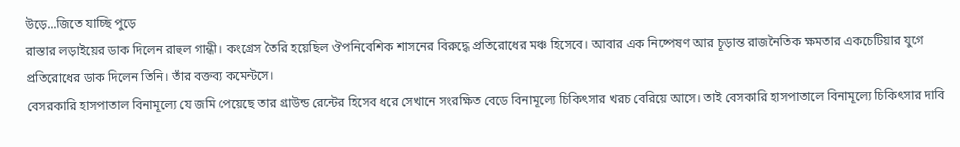উড়ে...জিতে যাচ্ছি পুড়ে
রাস্তার লড়াইয়ের ডাক দিলেন রাহুল গান্ধী। কংগ্রেস তৈরি হয়েছিল ঔপনিবেশিক শাসনের বিরুদ্ধে প্রতিরোধের মঞ্চ হিসেবে। আবার এক নিষ্পেষণ আর চূড়ান্ত রাজনৈতিক ক্ষমতার একচেটিয়ার যুগে প্রতিরোধের ডাক দিলেন তিনি। তাঁর বক্তব্য কমেন্টসে।
বেসরকারি হাসপাতাল বিনামূল্যে যে জমি পেয়েছে তার গ্রাউন্ড রেন্টের হিসেব ধরে সেখানে সংরক্ষিত বেডে বিনামূল্যে চিকিৎসার খরচ বেরিয়ে আসে। তাই বেসকারি হাসপাতালে বিনামূল্যে চিকিৎসার দাবি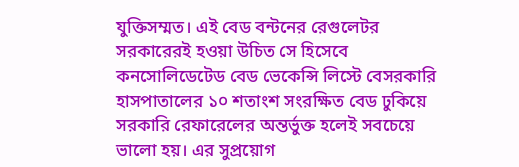যুক্তিসম্মত। এই বেড বন্টনের রেগুলেটর সরকারেরই হওয়া উচিত সে হিসেবে কনসোলিডেটেড বেড ভেকেন্সি লিস্টে বেসরকারি হাসপাতালের ১০ শতাংশ সংরক্ষিত বেড ঢুকিয়ে সরকারি রেফারেলের অন্তর্ভুক্ত হলেই সবচেয়ে ভালো হয়। এর সুপ্রয়োগ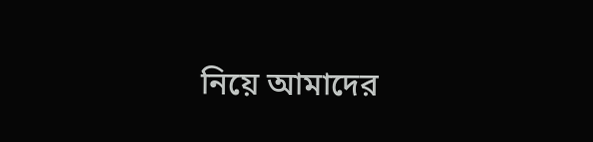নিয়ে আমাদের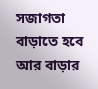সজাগতা বাড়াতে হবে আর বাড়ার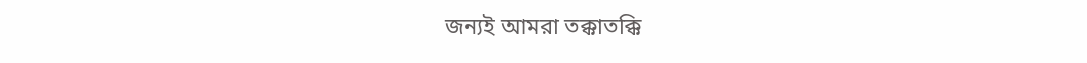জন্যই আমরা তক্কাতক্কি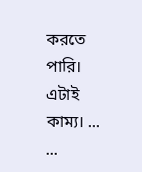করতে পারি। এটাই কাম্য। ... ...